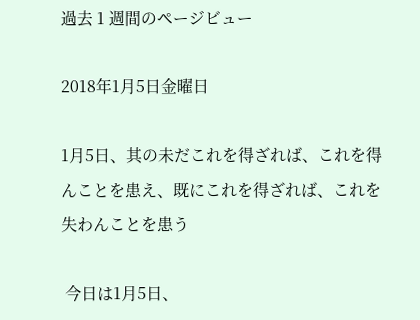過去 1 週間のページビュー

2018年1月5日金曜日

1月5日、其の未だこれを得ざれば、これを得んことを患え、既にこれを得ざれば、これを失わんことを患う

 今日は1月5日、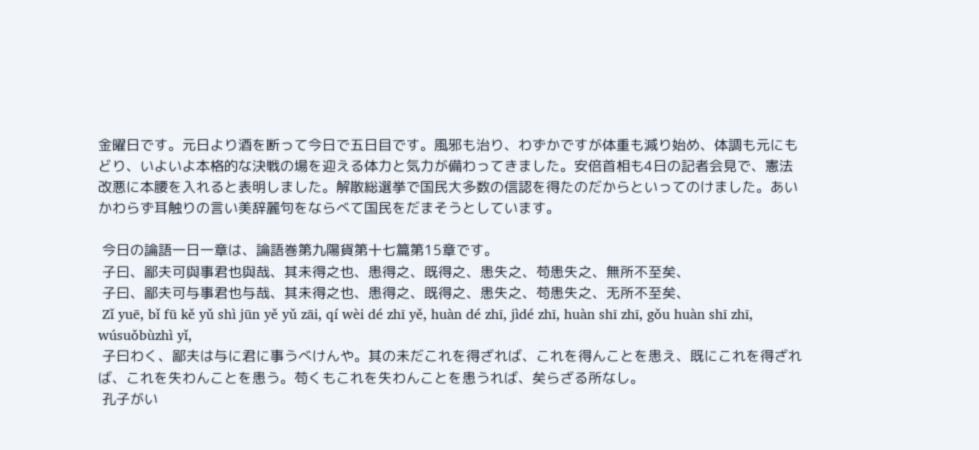金曜日です。元日より酒を断って今日で五日目です。風邪も治り、わずかですが体重も減り始め、体調も元にもどり、いよいよ本格的な決戦の場を迎える体力と気力が備わってきました。安倍首相も4日の記者会見で、憲法改悪に本腰を入れると表明しました。解散総選挙で国民大多数の信認を得たのだからといってのけました。あいかわらず耳触りの言い美辞麗句をならべて国民をだまそうとしています。

 今日の論語一日一章は、論語巻第九陽貨第十七篇第15章です。
 子曰、鄙夫可與事君也與哉、其未得之也、患得之、既得之、患失之、苟患失之、無所不至矣、
 子曰、鄙夫可与事君也与哉、其未得之也、患得之、既得之、患失之、苟患失之、无所不至矣、
 Zǐ yuē, bǐ fū kě yǔ shì jūn yě yǔ zāi, qí wèi dé zhī yě, huàn dé zhī, jìdé zhī, huàn shī zhī, gǒu huàn shī zhī, wúsuǒbùzhì yǐ,
 子曰わく、鄙夫は与に君に事うべけんや。其の未だこれを得ざれば、これを得んことを患え、既にこれを得ざれば、これを失わんことを患う。苟くもこれを失わんことを患うれば、矣らざる所なし。
 孔子がい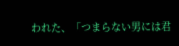われた、「つまらない男には君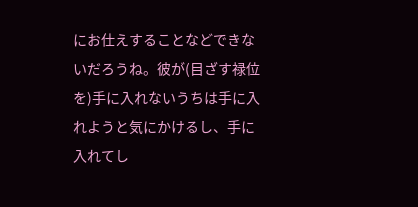にお仕えすることなどできないだろうね。彼が(目ざす禄位を)手に入れないうちは手に入れようと気にかけるし、手に入れてし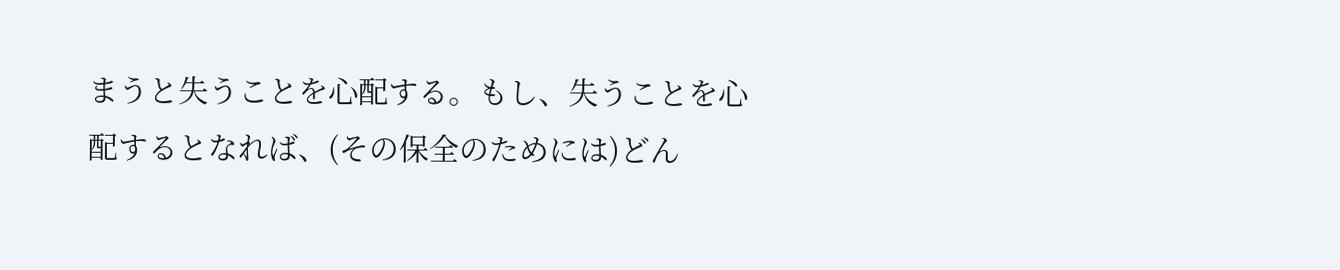まうと失うことを心配する。もし、失うことを心配するとなれば、(その保全のためには)どん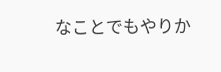なことでもやりか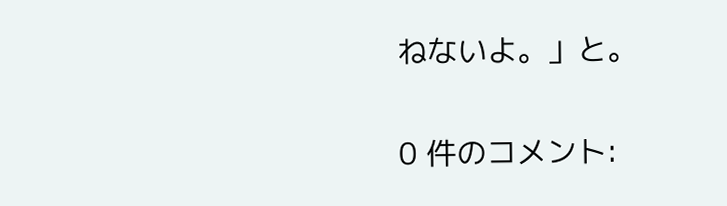ねないよ。」と。

0 件のコメント: